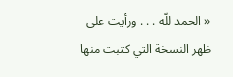« الحمد للّه . . . ورأيت على ظهر النسخة التي كتبت منها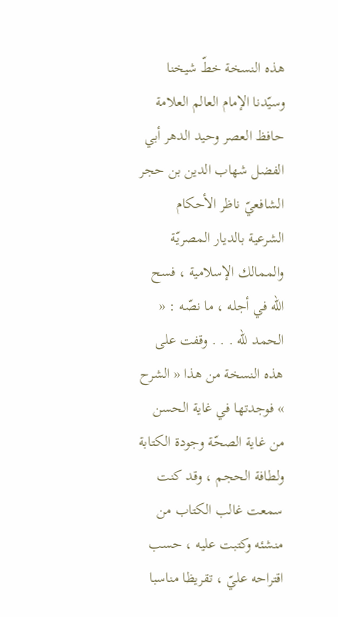هذه النسخة خطّ شيخنا وسيّدنا الإمام العالم العلامة حافظ العصر وحيد الدهر أبي الفضل شهاب الدين بن حجر الشافعيّ ناظر الأحكام الشرعية بالديار المصريّة والممالك الإسلامية ، فسح اللّه في أجله ، ما نصّه : « الحمد للّه . . . وقفت على هذه النسخة من هذا « الشرح » فوجدتها في غاية الحسن من غاية الصحّة وجودة الكتابة ولطافة الحجم ، وقد كنت سمعت غالب الكتاب من منشئه وكتبت عليه ، حسب اقتراحه عليّ ، تقريظا مناسبا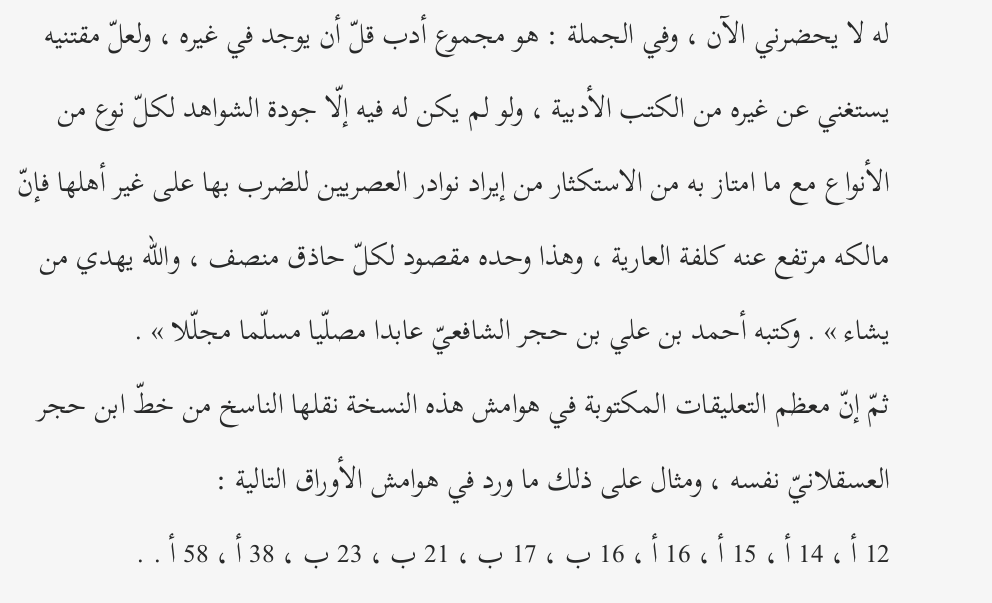له لا يحضرني الآن ، وفي الجملة : هو مجموع أدب قلّ أن يوجد في غيره ، ولعلّ مقتنيه يستغني عن غيره من الكتب الأدبية ، ولو لم يكن له فيه إلّا جودة الشواهد لكلّ نوع من الأنواع مع ما امتاز به من الاستكثار من إيراد نوادر العصريين للضرب بها على غير أهلها فإنّ مالكه مرتفع عنه كلفة العارية ، وهذا وحده مقصود لكلّ حاذق منصف ، واللّه يهدي من يشاء » . وكتبه أحمد بن علي بن حجر الشافعيّ عابدا مصلّيا مسلّما مجلّلا » .
ثمّ إنّ معظم التعليقات المكتوبة في هوامش هذه النسخة نقلها الناسخ من خطّ ابن حجر العسقلانيّ نفسه ، ومثال على ذلك ما ورد في هوامش الأوراق التالية :
12 أ ، 14 أ ، 15 أ ، 16 أ ، 16 ب ، 17 ب ، 21 ب ، 23 ب ، 38 أ ، 58 أ . .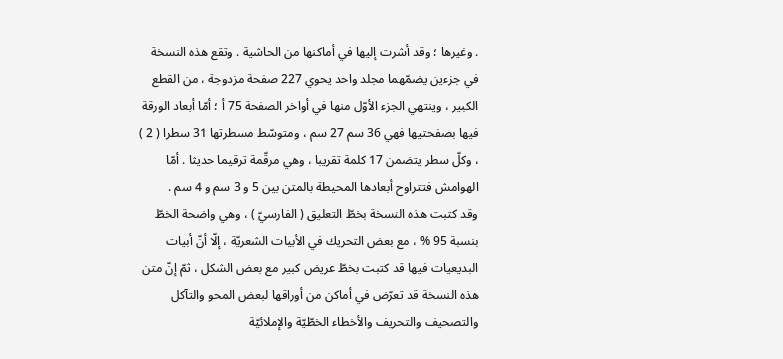. وغيرها ؛ وقد أشرت إليها في أماكنها من الحاشية . وتقع هذه النسخة في جزءين يضمّهما مجلد واحد يحوي 227 صفحة مزدوجة ، من القطع الكبير ، وينتهي الجزء الأوّل منها في أواخر الصفحة 75 أ ؛ أمّا أبعاد الورقة فيها بصفحتيها فهي 36 سم 27 سم ، ومتوسّط مسطرتها 31 سطرا ( 2 ) ، وكلّ سطر يتضمن 17 كلمة تقريبا ، وهي مرقّمة ترقيما حديثا . أمّا الهوامش فتتراوح أبعادها المحيطة بالمتن بين 5 و 3 سم و 4 سم .
وقد كتبت هذه النسخة بخطّ التعليق ( الفارسيّ ) ، وهي واضحة الخطّ بنسبة 95 % ، مع بعض التحريك في الأبيات الشعريّة ، إلّا أنّ أبيات البديعيات فيها قد كتبت بخطّ عريض كبير مع بعض الشكل ، ثمّ إنّ متن هذه النسخة قد تعرّض في أماكن من أوراقها لبعض المحو والتآكل والتصحيف والتحريف والأخطاء الخطّيّة والإملائيّة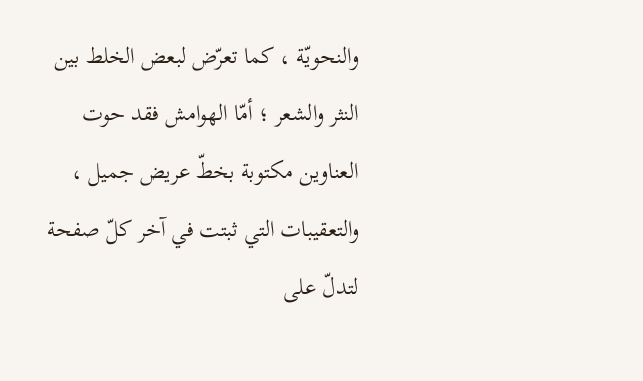والنحويّة ، كما تعرّض لبعض الخلط بين النثر والشعر ؛ أمّا الهوامش فقد حوت العناوين مكتوبة بخطّ عريض جميل ، والتعقيبات التي ثبتت في آخر كلّ صفحة لتدلّ على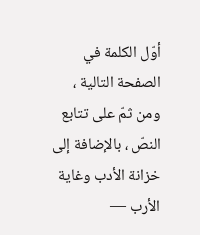أوّل الكلمة في الصفحة التالية ، ومن ثمّ على تتابع النصّ ، بالإضافة إلى
خزانة الأدب وغاية الأرب —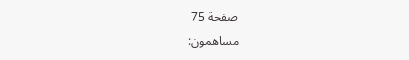صفحة 75
مساهمون: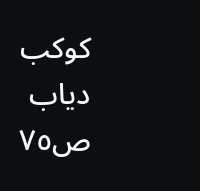كوكب دياب
ص٧٥